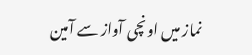نماز میں اونچی آواز سے آمین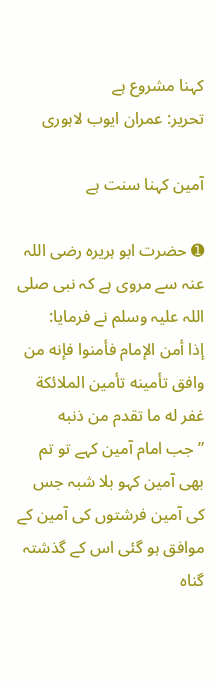کہنا مشروع ہے
تحریر: عمران ایوب لاہوری

آمین کہنا سنت ہے

➊ حضرت ابو ہریرہ رضی اللہ عنہ سے مروی ہے کہ نبی صلی اللہ علیہ وسلم نے فرمایا:
إذا أمن الإمام فأمنوا فإنه من وافق تأمينه تأمين الملائكة غفر له ما تقدم من ذنبه
”جب امام آمین کہے تو تم بھی آمین کہو بلا شبہ جس کی آمین فرشتوں کی آمین کے موافق ہو گئی اس کے گذشتہ گناہ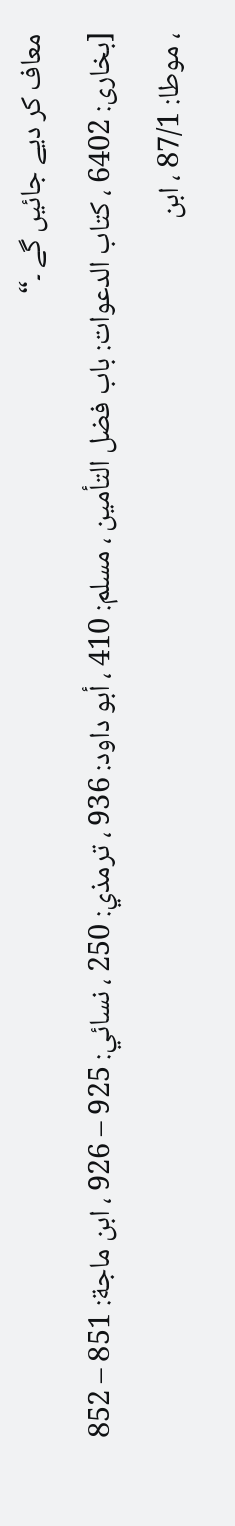معاف کر دیے جائیں گے ۔“
[بخارى: 6402 ، كتاب الدعوات: باب فضل التأمين ، مسلم: 410 ، أبو داود: 936 ، ترمذي: 250 ، نسائي: 925 – 926 ، ابن ماجة: 851 – 852 ، موطا: 87/1 ، ابن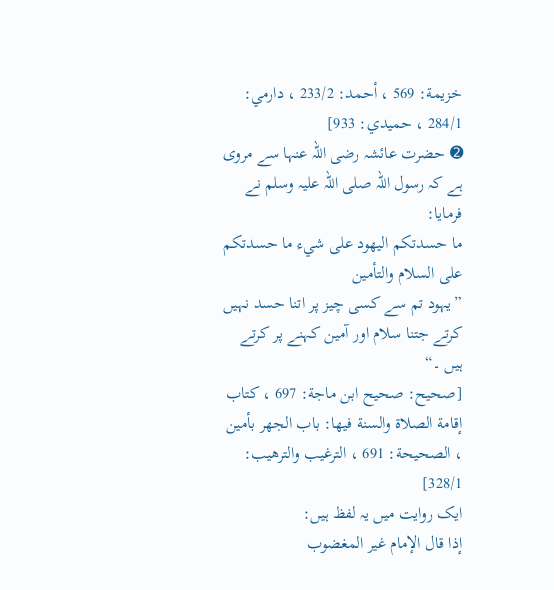خزيمة: 569 ، أحمد: 233/2 ، دارمي: 284/1 ، حميدي: 933]
➋ حضرت عائشہ رضی اللہ عنہا سے مروی ہے کہ رسول اللہ صلی اللہ علیہ وسلم نے فرمایا:
ما حسدتكم اليهود على شيء ما حسدتكم على السلام والتأمين
”یہود تم سے کسی چیز پر اتنا حسد نہیں کرتے جتنا سلام اور آمین کہنے پر کرتے ہیں ۔“
[صحيح: صحيح ابن ماجة: 697 ، كتاب إقامة الصلاة والسنة فيها: باب الجهر بأمين ، الصحيحة: 691 ، الترغيب والترهيب: 328/1]
ایک روایت میں یہ لفظ ہیں:
إذا قال الإمام غير المغضوب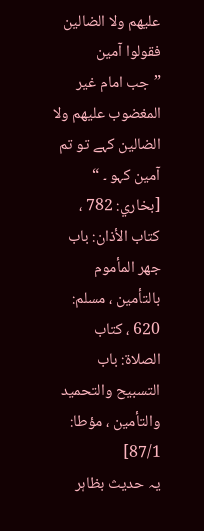عليهم ولا الضالين فقولوا آمين
”جب امام غير المغضوب عليهم ولا الضالين کہے تو تم آمین کہو ۔ “
[بخاري: 782 ، كتاب الأذان: باب جهر المأموم بالتأمين ، مسلم: 620 ، كتاب الصلاة: باب التسبيح والتحميد والتأمين ، مؤطا: 87/1]
یہ حدیث بظاہر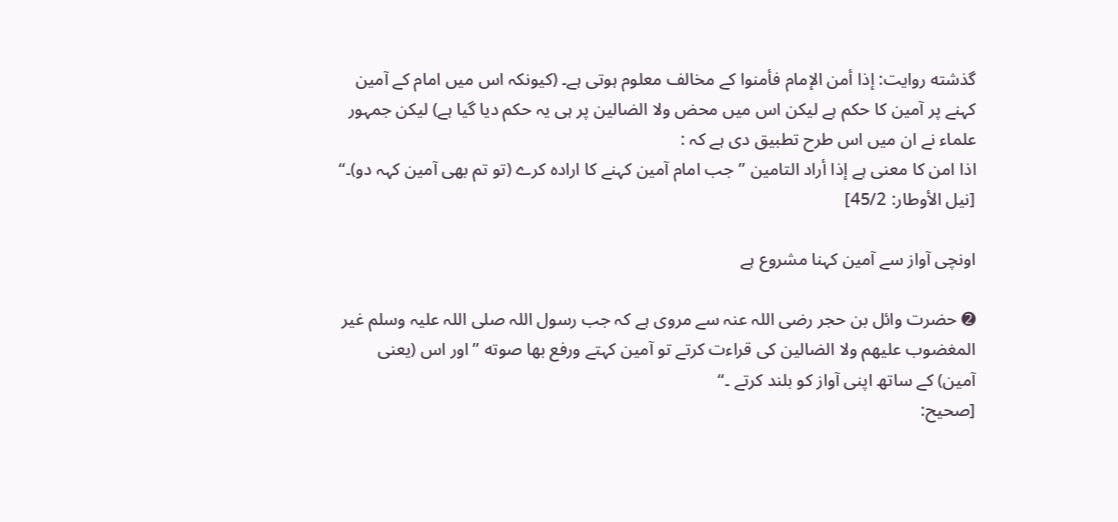گذشته روایت: إذا أمن الإمام فأمنوا کے مخالف معلوم ہوتی ہے۔ (کیونکہ اس میں امام کے آمین کہنے پر آمین کا حکم ہے لیکن اس میں محض ولا الضالين پر ہی یہ حکم دیا گیا ہے) لیکن جمہور علماء نے ان میں اس طرح تطبیق دی ہے کہ :
اذا امن کا معنی ہے إذا أراد التامين ”جب امام آمین کہنے کا ارادہ کرے (تو تم بھی آمین کہہ دو)۔“
[نيل الأوطار: 45/2]

اونچی آواز سے آمین کہنا مشروع ہے

➋ حضرت وائل بن حجر رضی اللہ عنہ سے مروی ہے کہ جب رسول اللہ صلی اللہ علیہ وسلم غير المغضوب عليهم ولا الضالين کی قراءت کرتے تو آمین کہتے ورفع بها صوته ”اور اس (یعنی آمین) کے ساتھ اپنی آواز کو بلند کرتے ۔“
[صحيح: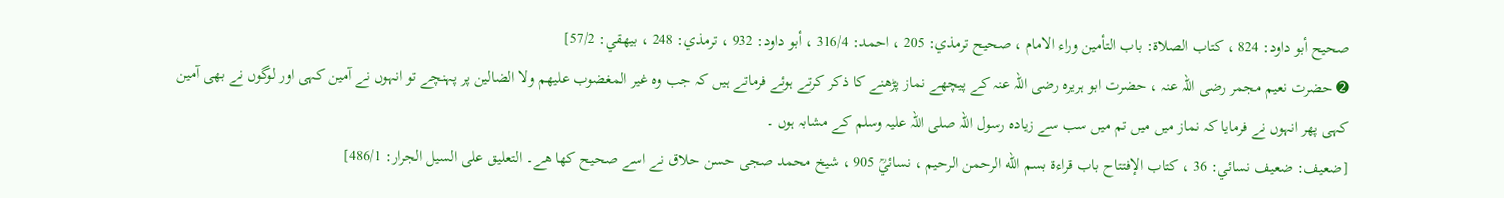صحيح أبو داود: 824 ، كتاب الصلاة: باب التأمين وراء الامام ، صحيح ترمذي: 205 ، احمد: 316/4 ، أبو داود: 932 ، ترمذي: 248 ، بيهقي: 57/2]
➋ حضرت نعیم مجمر رضی اللہ عنہ ، حضرت ابو ہریرہ رضی اللہ عنہ کے پیچھے نماز پڑھنے کا ذکر کرتے ہوئے فرماتے ہیں کہ جب وہ غير المغضوب عليهم ولا الضالين پر پہنچے تو انہوں نے آمین کہی اور لوگوں نے بھی آمین کہی پھر انہوں نے فرمایا کہ نماز میں میں تم میں سب سے زیادہ رسول اللہ صلی اللہ علیہ وسلم کے مشابہ ہوں ۔
[ضعيف: ضعيف نسائي: 36 ، كتاب الإفتتاح باب قراءة بسم الله الرحمن الرحيم ، نسائيؒ 905 ، شيخ محمد صجی حسن حلاق نے اسے صحيح كها هے۔ التعليق على السيل الجرار: 486/1]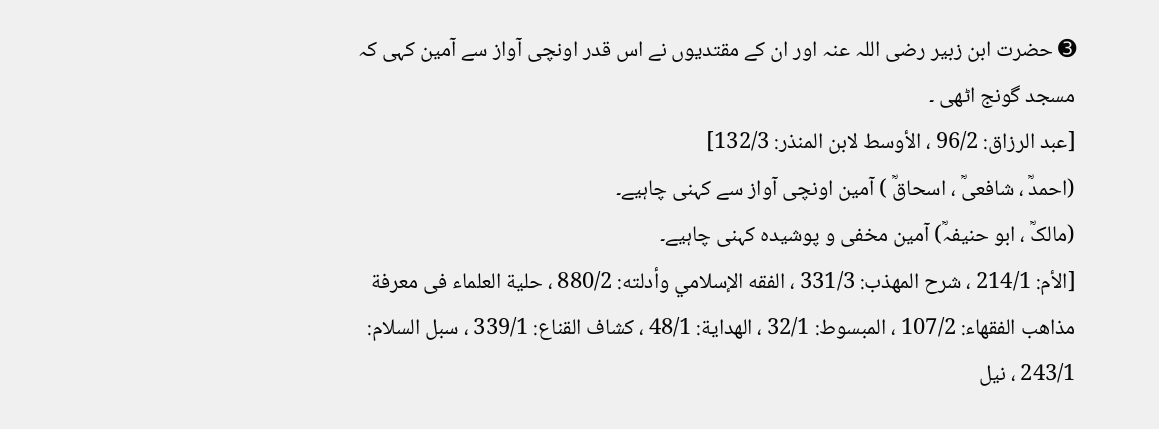➌ حضرت ابن زبیر رضی اللہ عنہ اور ان کے مقتدیوں نے اس قدر اونچی آواز سے آمین کہی کہ مسجد گونج اٹھی ۔
[عبد الرزاق: 96/2 ، الأوسط لابن المنذر: 132/3]
(احمدؒ ، شافعیؒ ، اسحاقؒ ) آمین اونچی آواز سے کہنی چاہیے۔
(مالکؒ ، ابو حنیفہؒ) آمین مخفی و پوشیدہ کہنی چاہیے۔
[الأم: 214/1 ، شرح المهذب: 331/3 ، الفقه الإسلامي وأدلته: 880/2 ، حلية العلماء فى معرفة مذاهب الفقهاء: 107/2 ، المبسوط: 32/1 ، الهداية: 48/1 ، كشاف القناع: 339/1 ، سبل السلام: 243/1 ، نيل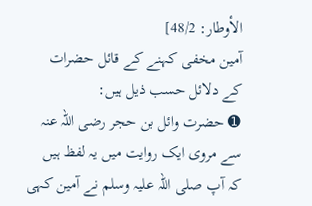الأوطار: 48/2]
آمین مخفی کہنے کے قائل حضرات کے دلائل حسب ذیل ہیں:
➊ حضرت وائل بن حجر رضی اللہ عنہ سے مروی ایک روایت میں یہ لفظ ہیں کہ آپ صلی اللہ علیہ وسلم نے آمین کہی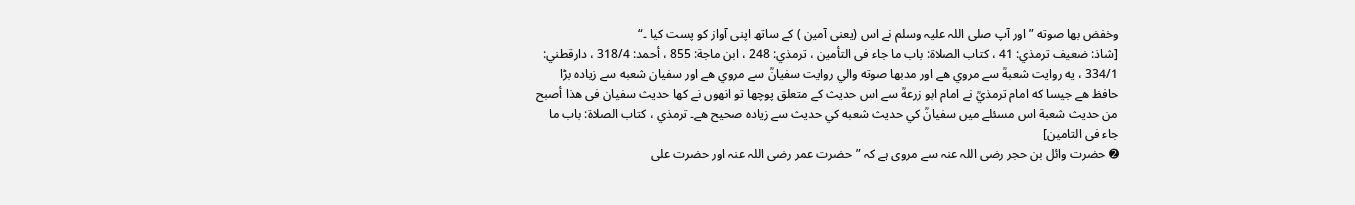وخفض بها صوته ”اور آپ صلی اللہ علیہ وسلم نے اس (یعنی آمین ) کے ساتھ اپنی آواز کو پست کیا ۔“
[شاذ: ضعيف ترمذي: 41 ، كتاب الصلاة: باب ما جاء فى التأمين ، ترمذي: 248 ، ابن ماجة: 855 ، أحمد: 318/4 ، دارقطني: 334/1 ، يه روايت شعبهؒ سے مروي هے اور مدبها صوته والي روايت سفيانؒ سے مروي هے اور سفيان شعبه سے زياده بڑا حافظ هے جيسا كه امام ترمذيؒ نے امام ابو زرعهؒ سے اس حديث كے متعلق پوچها تو انهوں نے كها حديث سفيان فى هذا أصبح من حديث شعبة اس مسئلے ميں سفيانؒ كي حديث شعبه كي حديث سے زياده صحيح هے۔ ترمذي ، كتاب الصلاة: باب ما جاء فى التامين]
➋ حضرت وائل بن حجر رضی اللہ عنہ سے مروی ہے کہ ”حضرت عمر رضی اللہ عنہ اور حضرت علی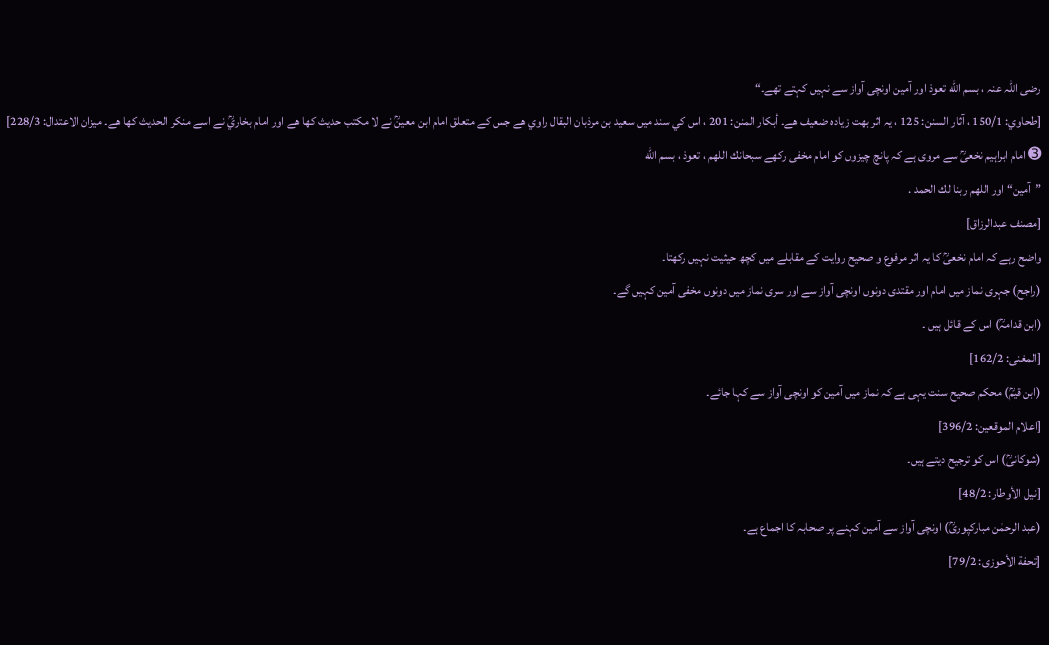رضی اللہ عنہ ، بسم الله تعوذ اور آمین اونچی آواز سے نہیں کہتے تھے۔“
[طحاوي: 150/1 ، آثار السنن: 125 ، یہ اثر بهت زياده ضعيف هے۔ أبكار المنن: 201 ، اس كي سند ميں سعيد بن مرذبان البقال راوي هے جس كے متعلق امام ابن معينؒ نے لا مكتب حديث كها هے اور امام بخاريؒ نے اسے منكر الحديث كها هے۔ ميزان الاعتدال: 228/3]
➌ امام ابراہیم نخعیؒ سے مروی ہے کہ پانچ چیزوں کو امام مخفی رکھے سبحانك اللهم ، تعوذ ، بسم الله
”آمین“ اور اللهم ربنا لك الحمد .
[مصنف عبدالرزاق]
واضح رہے کہ امام نخعیؒ کا یہ اثر مرفوع و صحیح روایت کے مقابلے میں کچھ حیثیت نہیں رکھتا۔
(راجح) جہری نماز میں امام اور مقتدی دونوں اونچی آواز سے اور سری نماز میں دونوں مخفی آمین کہیں گے۔
(ابن قدامہؒ) اس کے قائل ہیں ۔
[المغنى: 162/2]
(ابن قیمؒ) محکم صحیح سنت یہی ہے کہ نماز میں آمین کو اونچی آواز سے کہا جائے۔
[اعلام الموقعين: 396/2]
(شوکانیؒ) اس کو ترجیح دیتے ہیں۔
[نيل الأوطار: 48/2]
(عبد الرحمٰن مبارکپوریؒ) اونچی آواز سے آمین کہنے پر صحابہ کا اجماع ہے۔
[تحفة الأحوزى: 79/2]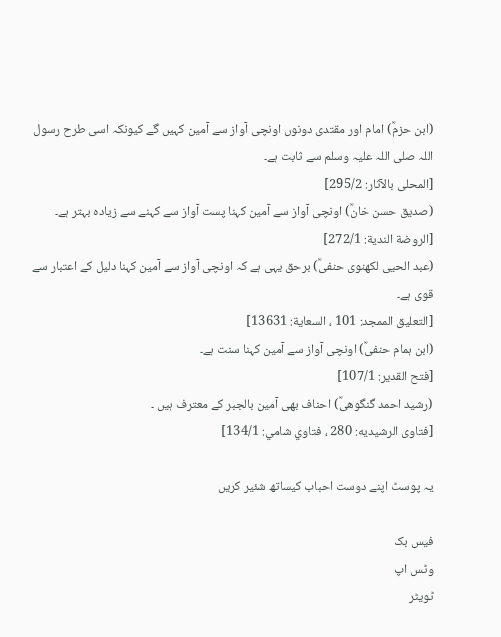(ابن حزمؒ) امام اور مقتدی دونوں اونچی آواز سے آمین کہیں گے کیونکہ اسی طرح رسول اللہ صلی اللہ علیہ وسلم سے ثابت ہے۔
[المحلى بالآثار: 295/2]
(صدیق حسن خانؒ) اونچی آواز سے آمین کہنا پست آواز سے کہنے سے زیادہ بہتر ہے۔
[الروضة الندية: 272/1]
(عبد الحیی لکھنوی حنفیؒ) برحق یہی ہے کہ اونچی آواز سے آمین کہنا دلیل کے اعتبار سے قوی ہے۔
[التعليق الممجد: 101 ، السعاية: 13631]
(ابن ہمام حنفیؒ) اونچی آواز سے آمین کہنا سنت ہے۔
[فتح القدير: 107/1]
(رشید احمد گنگوهیؒ) احناف بھی آمین بالجبر کے معترف ہیں ۔
[فتاوى الرشيديه: 280 ، فتاوي شامي: 134/1]

یہ پوسٹ اپنے دوست احباب کیساتھ شئیر کریں

فیس بک
وٹس اپ
ٹویٹر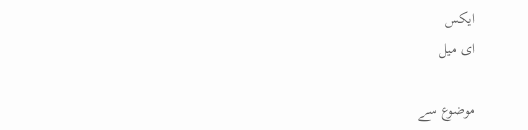ایکس
ای میل

موضوع سے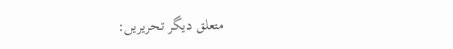متعلق دیگر تحریریں: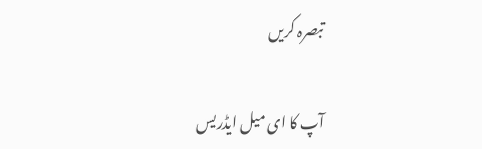تبصرہ کریں

آپ کا ای میل ایڈریس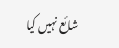شائع نہیں کیا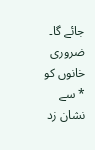جائے گا۔ ضروری خانوں کو * سے نشان زد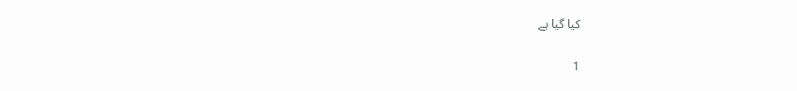کیا گیا ہے

1